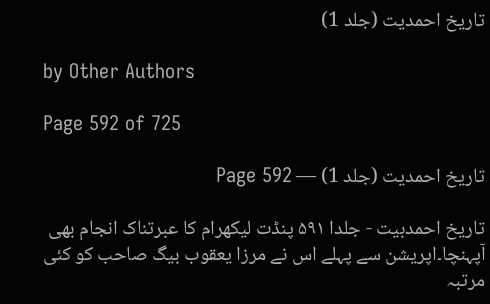تاریخ احمدیت (جلد 1)

by Other Authors

Page 592 of 725

تاریخ احمدیت (جلد 1) — Page 592

تاریخ احمدبیت - جلدا ۵۹۱ پنڈت لیکھرام کا عبرتناک انجام بھی آپہنچا۔اپریشن سے پہلے اس نے مرزا یعقوب بیگ صاحب کو کئی مرتبہ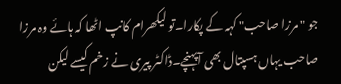جو " مرزا صاحب" کہہ کے پکارا۔تو لیکھرام کانپ اٹھا کہ ہائے وہ مرزا صاحب یہاں ہسپتال بھی آپہنچے۔ڈاکٹر پیری نے زخم کیسے لیکن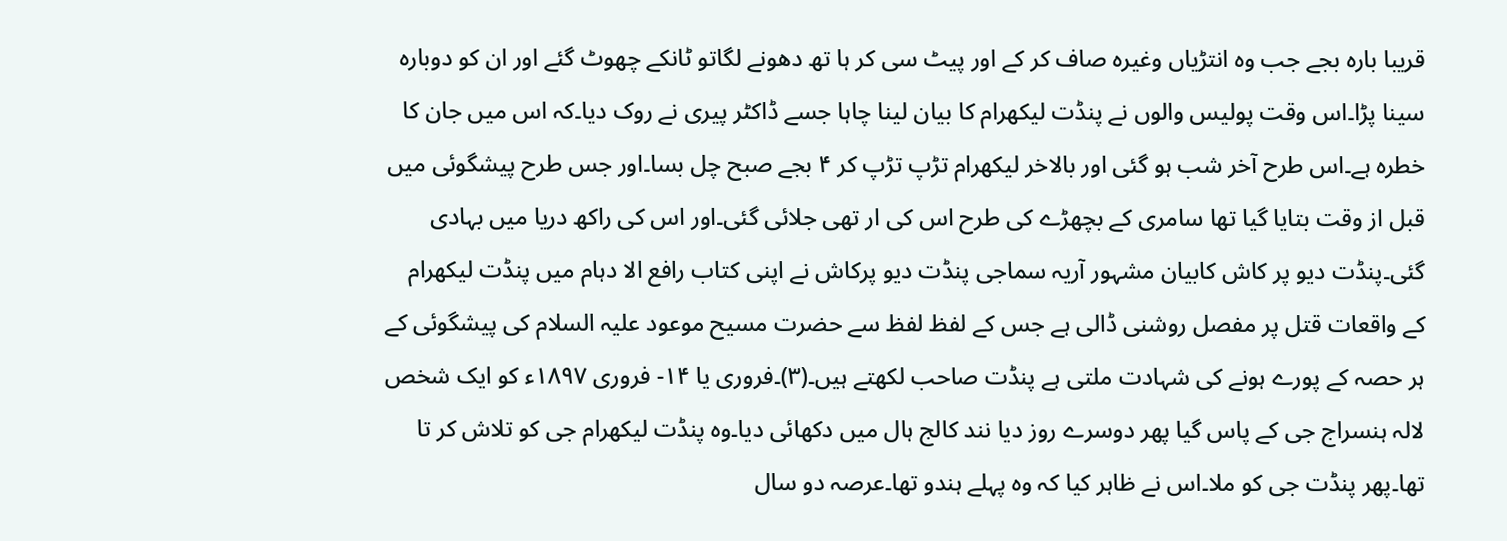قریبا بارہ بجے جب وہ انتڑیاں وغیرہ صاف کر کے اور پیٹ سی کر ہا تھ دھونے لگاتو ٹانکے چھوٹ گئے اور ان کو دوبارہ سینا پڑا۔اس وقت پولیس والوں نے پنڈت لیکھرام کا بیان لینا چاہا جسے ڈاکٹر پیری نے روک دیا۔کہ اس میں جان کا خطرہ ہے۔اس طرح آخر شب ہو گئی اور بالاخر لیکھرام تڑپ تڑپ کر ۴ بجے صبح چل بسا۔اور جس طرح پیشگوئی میں قبل از وقت بتایا گیا تھا سامری کے بچھڑے کی طرح اس کی ار تھی جلائی گئی۔اور اس کی راکھ دریا میں بہادی گئی۔پنڈت دیو پر کاش کابیان مشہور آریہ سماجی پنڈت دیو پرکاش نے اپنی کتاب رافع الا دہام میں پنڈت لیکھرام کے واقعات قتل پر مفصل روشنی ڈالی ہے جس کے لفظ لفظ سے حضرت مسیح موعود علیہ السلام کی پیشگوئی کے ہر حصہ کے پورے ہونے کی شہادت ملتی ہے پنڈت صاحب لکھتے ہیں۔(۳)۔فروری یا ۱۴- فروری ۱۸۹۷ء کو ایک شخص لالہ ہنسراج جی کے پاس گیا پھر دوسرے روز دیا نند کالج ہال میں دکھائی دیا۔وہ پنڈت لیکھرام جی کو تلاش کر تا تھا۔پھر پنڈت جی کو ملا۔اس نے ظاہر کیا کہ وہ پہلے ہندو تھا۔عرصہ دو سال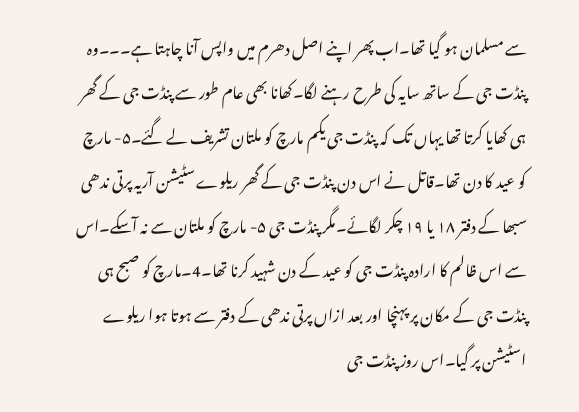سے مسلمان ہو گیا تھا۔اب پھر اپنے اصل دھرم میں واپس آنا چاہتا ہے۔۔۔وہ پنڈت جی کے ساتھ سایہ کی طرح رہنے لگا۔کھانا بھی عام طور سے پنڈت جی کے گھر ہی کھایا کرتا تھا یہاں تک کہ پنڈت جی یکم مارچ کو ملتان تشریف لے گئے۔۵- مارچ کو عید کا دن تھا۔قاتل نے اس دن پنڈت جی کے گھر ریلوے سٹیشن آریہ پرتی ندھی سبھا کے دفتر ۱۸ یا ۱۹ چکر لگائے۔مگر پنڈت جی ۵- مارچ کو ملتان سے نہ آسکے۔اس سے اس ظالم کا ارادہ پنڈت جی کو عید کے دن شہید کرنا تھا۔4۔مارچ کو صبح ہی پنڈت جی کے مکان پر پہنچا اور بعد ازاں پرتی ندھی کے دفتر سے ہوتا ہوا ریلوے اسٹیشن پر گیا۔اس روز پنڈت جی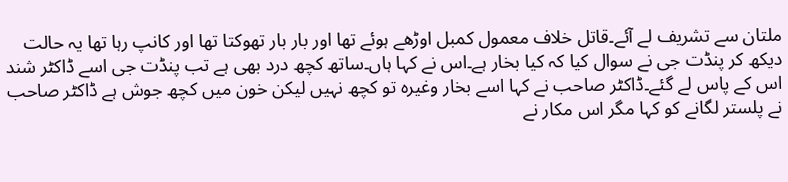ملتان سے تشریف لے آئے۔قاتل خلاف معمول کمبل اوڑھے ہوئے تھا اور بار بار تھوکتا تھا اور کانپ رہا تھا یہ حالت دیکھ کر پنڈت جی نے سوال کیا کہ کیا بخار ہے۔اس نے کہا ہاں۔ساتھ کچھ درد بھی ہے تب پنڈت جی اسے ڈاکٹر شند اس کے پاس لے گئے۔ڈاکٹر صاحب نے کہا اسے بخار وغیرہ تو کچھ نہیں لیکن خون میں کچھ جوش ہے ڈاکٹر صاحب نے پلستر لگانے کو کہا مگر اس مکار نے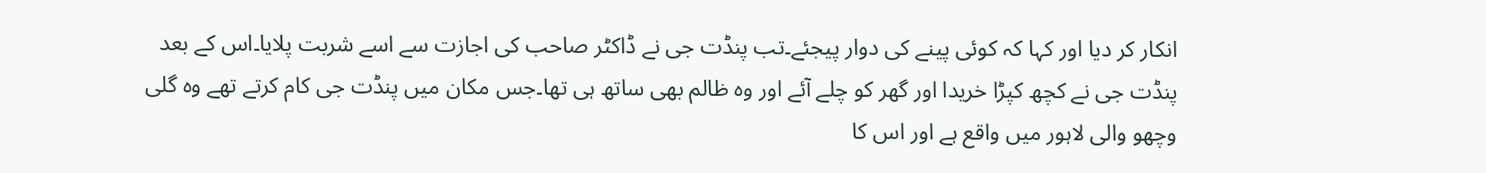انکار کر دیا اور کہا کہ کوئی پینے کی دوار پیجئے۔تب پنڈت جی نے ڈاکٹر صاحب کی اجازت سے اسے شربت پلایا۔اس کے بعد پنڈت جی نے کچھ کپڑا خریدا اور گھر کو چلے آئے اور وہ ظالم بھی ساتھ ہی تھا۔جس مکان میں پنڈت جی کام کرتے تھے وہ گلی وچھو والی لاہور میں واقع ہے اور اس کا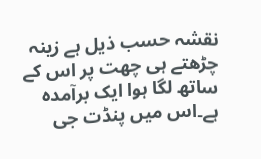نقشہ حسب ذیل ہے زینہ چڑھتے ہی چھت پر اس کے ساتھ لگا ہوا ایک برآمدہ ہے۔اس میں پنڈت جی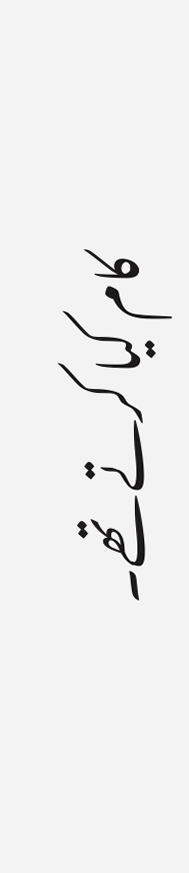کام کیا کرتے تھے۔